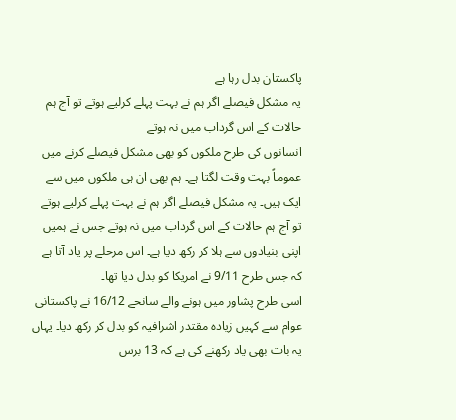پاکستان بدل رہا ہے
یہ مشکل فیصلے اگر ہم نے بہت پہلے کرلیے ہوتے تو آج ہم حالات کے اس گرداب میں نہ ہوتے
انسانوں کی طرح ملکوں کو بھی مشکل فیصلے کرنے میں عموماً بہت وقت لگتا ہے۔ ہم بھی ان ہی ملکوں میں سے ایک ہیں۔ یہ مشکل فیصلے اگر ہم نے بہت پہلے کرلیے ہوتے تو آج ہم حالات کے اس گرداب میں نہ ہوتے جس نے ہمیں اپنی بنیادوں سے ہلا کر رکھ دیا ہے۔ اس مرحلے پر یاد آتا ہے کہ جس طرح 9/11 نے امریکا کو بدل دیا تھا۔
اسی طرح پشاور میں ہونے والے سانحے 16/12 نے پاکستانی عوام سے کہیں زیادہ مقتدر اشرافیہ کو بدل کر رکھ دیا۔ یہاں یہ بات بھی یاد رکھنے کی ہے کہ 13 برس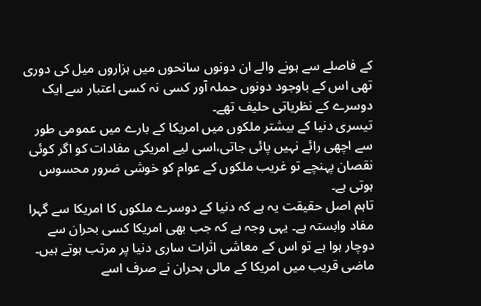کے فاصلے سے ہونے والے ان دونوں سانحوں میں ہزاروں میل کی دوری تھی اس کے باوجود دونوں حملہ آور کسی نہ کسی اعتبار سے ایک دوسرے کے نظریاتی حلیف تھے۔
تیسری دنیا کے بیشتر ملکوں میں امریکا کے بارے میں عمومی طور سے اچھی رائے نہیں پائی جاتی،اسی لیے امریکی مفادات کو اگر کوئی نقصان پہنچے تو غریب ملکوں کے عوام کو خوشی ضرور محسوس ہوتی ہے۔
تاہم اصل حقیقت یہ ہے کہ دنیا کے دوسرے ملکوں کا امریکا سے گہرا مفاد وابستہ ہے۔ یہی وجہ ہے کہ جب بھی امریکا کسی بحران سے دوچار ہوا ہے تو اس کے معاشی اثرات ساری دنیا پر مرتب ہوتے ہیں۔ ماضی قریب میں امریکا کے مالی بحران نے صرف اسے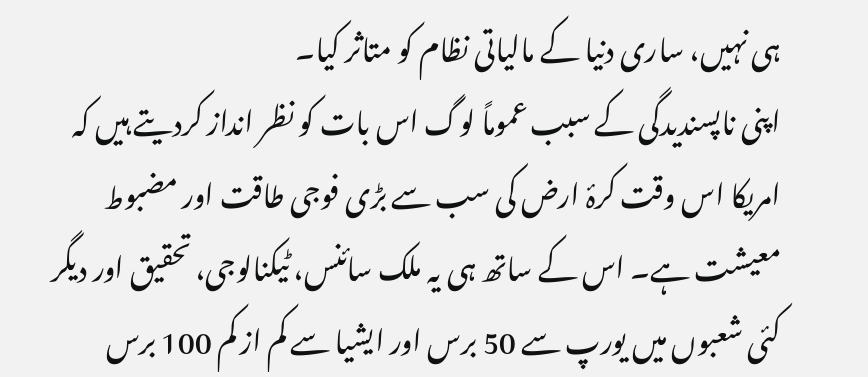ہی نہیں، ساری دنیا کے مالیاتی نظام کو متاثر کیا۔
اپنی ناپسندیدگی کے سبب عموماً لوگ اس بات کو نظر انداز کردیتے ہیں کہ امریکا اس وقت کرۂ ارض کی سب سے بڑی فوجی طاقت اور مضبوط معیشت ہے۔ اس کے ساتھ ہی یہ ملک سائنس، ٹیکنالوجی، تحقیق اور دیگر کئی شعبوں میں یورپ سے 50 برس اور ایشیا سے کم از کم 100 برس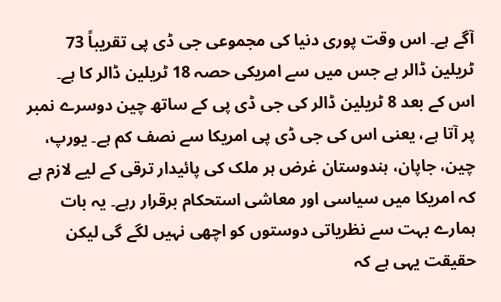آگے ہے۔ اس وقت پوری دنیا کی مجموعی جی ڈی پی تقریباً 73 ٹریلین ڈالر ہے جس میں سے امریکی حصہ 18 ٹریلین ڈالر کا ہے۔
اس کے بعد 8 ٹریلین ڈالر کی جی ڈی پی کے ساتھ چین دوسرے نمبر پر آتا ہے، یعنی اس کی جی ڈی پی امریکا سے نصف کم ہے۔ یورپ، چین، جاپان، ہندوستان غرض ہر ملک کی پائیدار ترقی کے لیے لازم ہے کہ امریکا میں سیاسی اور معاشی استحکام برقرار رہے۔ یہ بات ہمارے بہت سے نظریاتی دوستوں کو اچھی نہیں لگے گی لیکن حقیقت یہی ہے کہ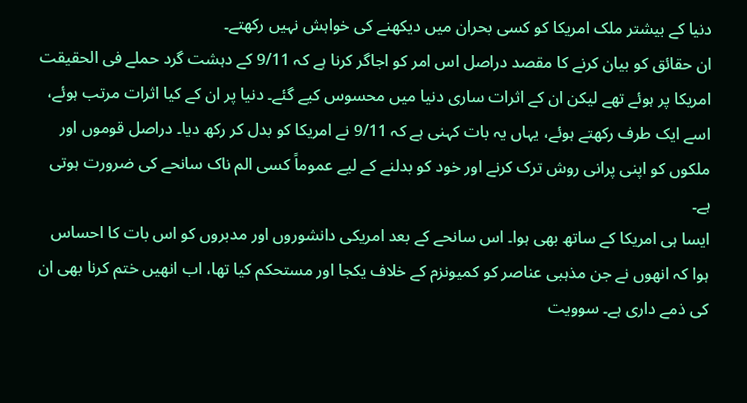دنیا کے بیشتر ملک امریکا کو کسی بحران میں دیکھنے کی خواہش نہیں رکھتے۔
ان حقائق کو بیان کرنے کا مقصد دراصل اس امر کو اجاگر کرنا ہے کہ 9/11 کے دہشت گرد حملے فی الحقیقت امریکا پر ہوئے تھے لیکن ان کے اثرات ساری دنیا میں محسوس کیے گئے۔ دنیا پر ان کے کیا اثرات مرتب ہوئے، اسے ایک طرف رکھتے ہوئے، یہاں یہ بات کہنی ہے کہ 9/11 نے امریکا کو بدل کر رکھ دیا۔ دراصل قوموں اور ملکوں کو اپنی پرانی روش ترک کرنے اور خود کو بدلنے کے لیے عموماً کسی الم ناک سانحے کی ضرورت ہوتی ہے۔
ایسا ہی امریکا کے ساتھ بھی ہوا۔ اس سانحے کے بعد امریکی دانشوروں اور مدبروں کو اس بات کا احساس ہوا کہ انھوں نے جن مذہبی عناصر کو کمیونزم کے خلاف یکجا اور مستحکم کیا تھا، اب انھیں ختم کرنا بھی ان کی ذمے داری ہے۔ سوویت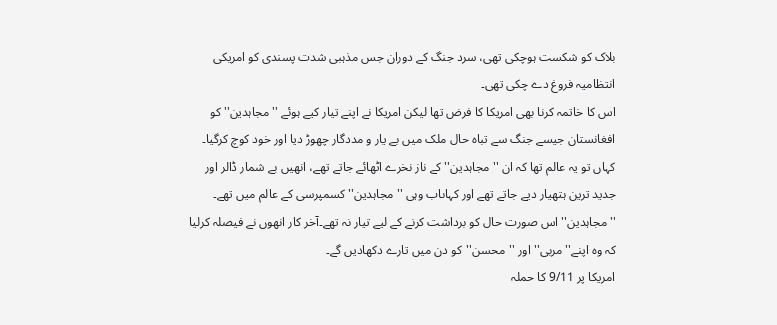بلاک کو شکست ہوچکی تھی، سرد جنگ کے دوران جس مذہبی شدت پسندی کو امریکی انتظامیہ فروغ دے چکی تھی۔
اس کا خاتمہ کرنا بھی امریکا کا فرض تھا لیکن امریکا نے اپنے تیار کیے ہوئے ''مجاہدین'' کو افغانستان جیسے جنگ سے تباہ حال ملک میں بے یار و مددگار چھوڑ دیا اور خود کوچ کرگیا۔ کہاں تو یہ عالم تھا کہ ان ''مجاہدین'' کے ناز نخرے اٹھائے جاتے تھے، انھیں بے شمار ڈالر اور جدید ترین ہتھیار دیے جاتے تھے اور کہاںاب وہی ''مجاہدین'' کسمپرسی کے عالم میں تھے۔ ''مجاہدین'' اس صورت حال کو برداشت کرنے کے لیے تیار نہ تھے۔آخر کار انھوں نے فیصلہ کرلیا کہ وہ اپنے''مربی'' اور ''محسن''کو دن میں تارے دکھادیں گے۔
امریکا پر 9/11 کا حملہ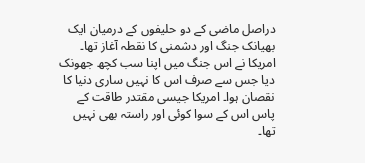دراصل ماضی کے دو حلیفوں کے درمیان ایک بھیانک جنگ اور دشمنی کا نقطہ آغاز تھا۔ امریکا نے اس جنگ میں اپنا سب کچھ جھونک دیا جس سے صرف اس کا نہیں ساری دنیا کا نقصان ہوا۔ امریکا جیسی مقتدر طاقت کے پاس اس کے سوا کوئی اور راستہ بھی نہیں تھا۔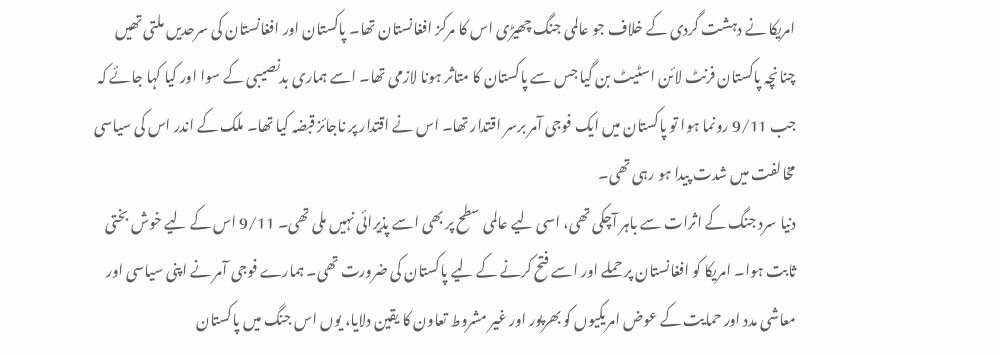امریکا نے دہشت گردی کے خلاف جو عالمی جنگ چھیڑی اس کا مرکز افغانستان تھا۔ پاکستان اور افغانستان کی سرحدیں ملتی تھیں چنانچہ پاکستان فرنٹ لائن اسٹیٹ بن گیا جس سے پاکستان کا متاثر ہونا لازمی تھا۔ اسے ہماری بدنصیبی کے سوا اور کیا کہا جائے کہ جب 9/11 رونما ہوا تو پاکستان میں ایک فوجی آمر برسر اقتدار تھا۔ اس نے اقتدار پر ناجائز قبضہ کیا تھا۔ ملک کے اندر اس کی سیاسی مخالفت میں شدت پیدا ہو رہی تھی۔
دنیا سرد جنگ کے اثرات سے باہر آچکی تھی، اسی لیے عالمی سطح پر بھی اسے پذیرائی نہیں ملی تھی۔ 9/11 اس کے لیے خوش بختی ثابت ہوا۔ امریکا کو افغانستان پر حملے اور اسے فتح کرنے کے لیے پاکستان کی ضرورت تھی۔ ہمارے فوجی آمر نے اپنی سیاسی اور معاشی مدد اور حمایت کے عوض امریکیوں کو بھرپور اور غیر مشروط تعاون کا یقین دلایا، یوں اس جنگ میں پاکستان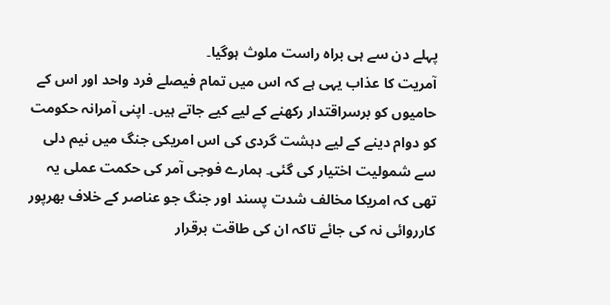پہلے دن سے ہی براہ راست ملوث ہوگیا۔
آمریت کا عذاب یہی ہے کہ اس میں تمام فیصلے فرد واحد اور اس کے حامیوں کو برسراقتدار رکھنے کے لیے کیے جاتے ہیں۔ اپنی آمرانہ حکومت کو دوام دینے کے لیے دہشت گردی کی اس امریکی جنگ میں نیم دلی سے شمولیت اختیار کی گئی۔ ہمارے فوجی آمر کی حکمت عملی یہ تھی کہ امریکا مخالف شدت پسند اور جنگ جو عناصر کے خلاف بھرپور کارروائی نہ کی جائے تاکہ ان کی طاقت برقرار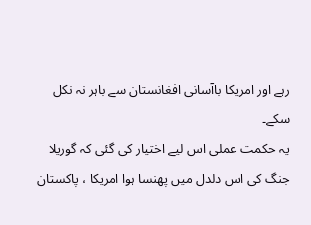رہے اور امریکا باآسانی افغانستان سے باہر نہ نکل سکے۔
یہ حکمت عملی اس لیے اختیار کی گئی کہ گوریلا جنگ کی اس دلدل میں پھنسا ہوا امریکا ، پاکستان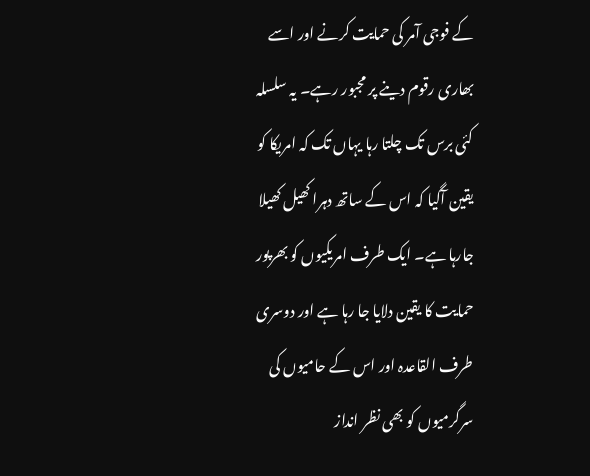کے فوجی آمر کی حمایت کرنے اور اسے بھاری رقوم دینے پر مجبور رہے۔ یہ سلسلہ کئی برس تک چلتا رہا یہاں تک کہ امریکا کو یقین آگیا کہ اس کے ساتھ دہرا کھیل کھیلا جارہا ہے۔ ایک طرف امریکیوں کو بھرپور حمایت کا یقین دلایا جا رہا ہے اور دوسری طرف القاعدہ اور اس کے حامیوں کی سرگرمیوں کو بھی نظر انداز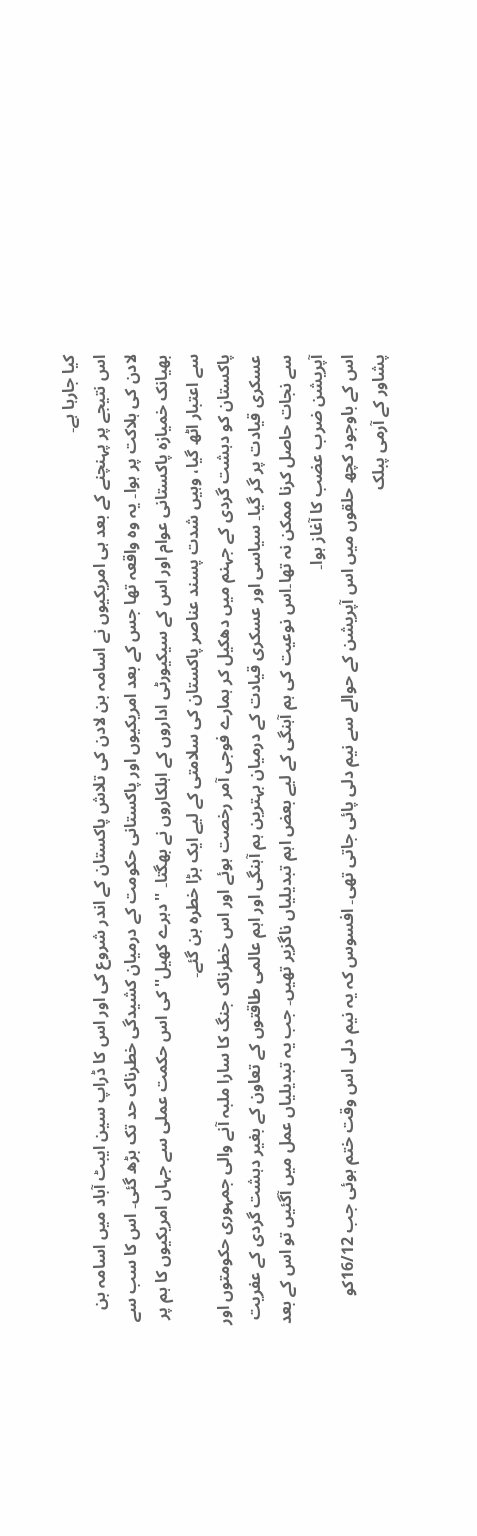کیا جارہا ہے۔
اس نتیجے پر پہنچنے کے بعد ہی امریکیوں نے اسامہ بن لادن کی تلاش پاکستان کے اندر شروع کی اور اس کا ڈراپ سین ایبٹ آباد میں اسامہ بن لادن کی ہلاکت پر ہوا۔ یہ وہ واقعہ تھا جس کے بعد امریکیوں اور پاکستانی حکومت کے درمیان کشیدگی خطرناک حد تک بڑھ گئی۔ اس کا سب سے بھیانک خمیازہ پاکستانی عوام اور اس کے سیکیورٹی اداروں کے اہلکاروں نے بھگتا۔ ''دہرے کھیل'' کی اس حکمت عملی سے جہاں امریکیوں کا ہم پر سے اعتبار اٹھ گیا، وہیں شدت پسند عناصر پاکستان کی سلامتی کے لیے ایک بڑا خطرہ بن گئے۔
پاکستان کو دہشت گردی کے جہنم میں دھکیل کر ہمارے فوجی آمر رخصت ہوئے اور اس خطرناک جنگ کا سارا ملبہ آنے والی جمہوری حکومتوں اور عسکری قیادت پر گر گیا۔ سیاسی اور عسکری قیادت کے درمیان بہترین ہم آہنگی اور اہم عالمی طاقتوں کے تعاون کے بغیر دہشت گردی کے عفریت سے نجات حاصل کرنا ممکن نہ تھا۔اس نوعیت کی ہم آہنگی کے لیے بعض اہم تبدیلیاں ناگزیر تھیں۔ جب یہ تبدیلیاں عمل میں آگئیں تو اس کے بعد آپریشن ضرب عضب کا آغاز ہوا۔
اس کے باوجود کچھ حلقوں میں اس آپریشن کے حوالے سے نیم دلی پائی جاتی تھی۔ افسوس کہ یہ نیم دلی اس وقت ختم ہوئی جب 16/12کو پشاور کے آرمی پبلک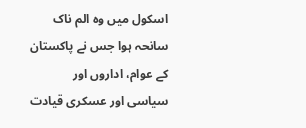اسکول میں وہ الم ناک سانحہ ہوا جس نے پاکستان کے عوام، اداروں اور سیاسی اور عسکری قیادت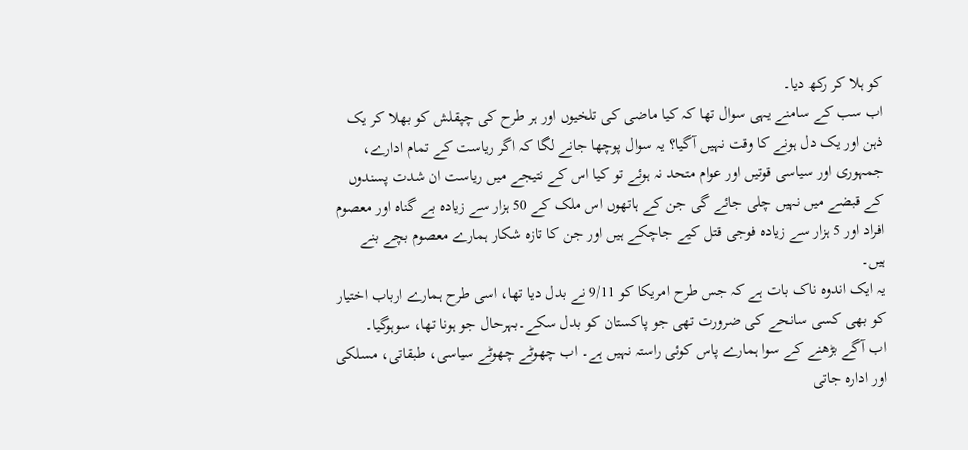کو ہلا کر رکھ دیا۔
اب سب کے سامنے یہی سوال تھا کہ کیا ماضی کی تلخیوں اور ہر طرح کی چپقلش کو بھلا کر یک ذہن اور یک دل ہونے کا وقت نہیں آگیا؟ یہ سوال پوچھا جانے لگا کہ اگر ریاست کے تمام ادارے، جمہوری اور سیاسی قوتیں اور عوام متحد نہ ہوئے تو کیا اس کے نتیجے میں ریاست ان شدت پسندوں کے قبضے میں نہیں چلی جائے گی جن کے ہاتھوں اس ملک کے 50 ہزار سے زیادہ بے گناہ اور معصوم افراد اور 5 ہزار سے زیادہ فوجی قتل کیے جاچکے ہیں اور جن کا تازہ شکار ہمارے معصوم بچے بنے ہیں۔
یہ ایک اندوہ ناک بات ہے کہ جس طرح امریکا کو 9/11 نے بدل دیا تھا، اسی طرح ہمارے ارباب اختیار کو بھی کسی سانحے کی ضرورت تھی جو پاکستان کو بدل سکے۔بہرحال جو ہونا تھا، سوہوگیا۔
اب آگے بڑھنے کے سوا ہمارے پاس کوئی راستہ نہیں ہے۔ اب چھوٹے چھوٹے سیاسی، طبقاتی، مسلکی اور ادارہ جاتی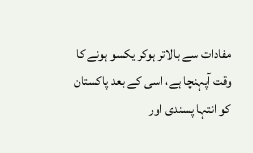مفادات سے بالاتر ہوکر یکسو ہونے کا وقت آپہنچا ہے، اسی کے بعد پاکستان کو انتہا پسندی اور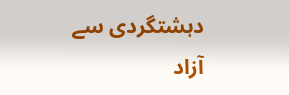دہشتگردی سے آزاد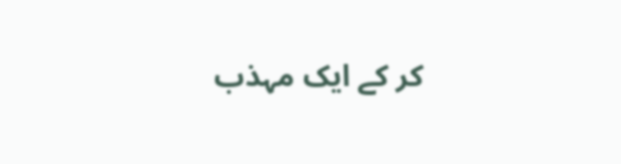کر کے ایک مہذب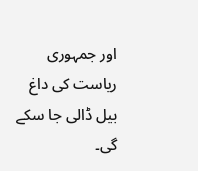اور جمہوری ریاست کی داغ بیل ڈالی جا سکے گی۔